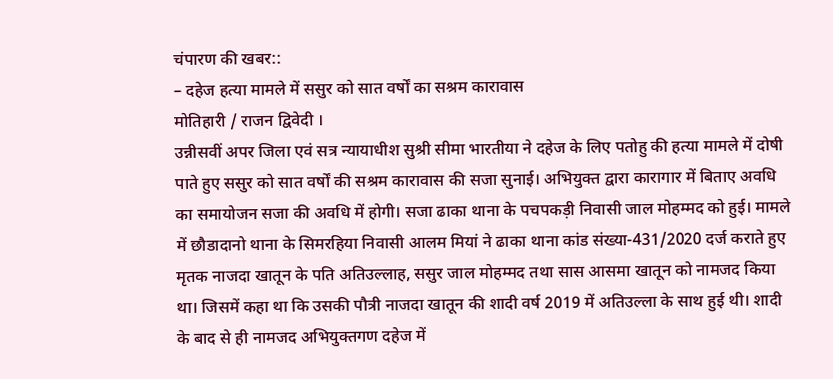चंपारण की खबर::
– दहेज हत्या मामले में ससुर को सात वर्षों का सश्रम कारावास
मोतिहारी / राजन द्विवेदी ।
उन्नीसवीं अपर जिला एवं सत्र न्यायाधीश सुश्री सीमा भारतीया ने दहेज के लिए पतोहु की हत्या मामले में दोषी पाते हुए ससुर को सात वर्षों की सश्रम कारावास की सजा सुनाई। अभियुक्त द्वारा कारागार में बिताए अवधि का समायोजन सजा की अवधि में होगी। सजा ढाका थाना के पचपकड़ी निवासी जाल मोहम्मद को हुई। मामले में छौडादानो थाना के सिमरहिया निवासी आलम मियां ने ढाका थाना कांड संख्या-431/2020 दर्ज कराते हुए मृतक नाजदा खातून के पति अतिउल्लाह, ससुर जाल मोहम्मद तथा सास आसमा खातून को नामजद किया था। जिसमें कहा था कि उसकी पौत्री नाजदा खातून की शादी वर्ष 2019 में अतिउल्ला के साथ हुई थी। शादी के बाद से ही नामजद अभियुक्तगण दहेज में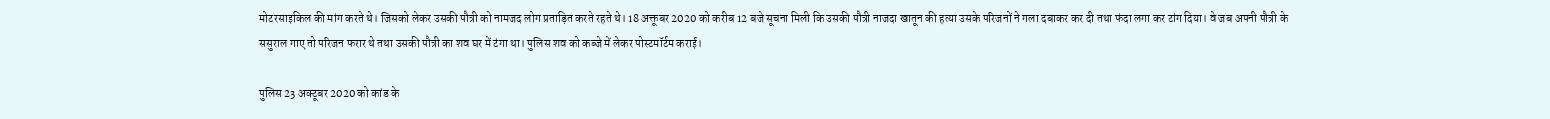मोटरसाइकिल की मांग करते थे। जिसको लेकर उसकी पौत्री को नामजद लोग प्रताड़ित करते रहते थे। 18 अक्तूबर 2020 को करीब 12 बजे सूचना मिली कि उसकी पौत्री नाजदा खातून की हत्या उसके परिजनों ने गला दबाकर कर दी तथा फंदा लगा कर टांग दिया। वे जब अपनी पौत्री के ससुराल गाए तो परिजन फरार थे तथा उसकी पौत्री का शव घर में टंगा था। पुलिस शव को कब्जे में लेकर पोस्टमॉर्टम कराई।

पुलिस 23 अक्टूबर 2020 को कांड के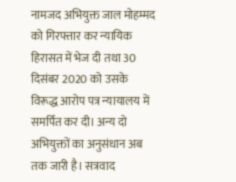नामजद अभियुक्त जाल मोहम्मद को गिरफ्तार कर न्यायिक हिरासत में भेज दी तथा 30 दिसंबर 2020 को उसके विरूद्ध आरोप पत्र न्यायालय में समर्पित कर दी। अन्य दो अभियुक्तों का अनुसंधान अब तक जारी है। सत्रवाद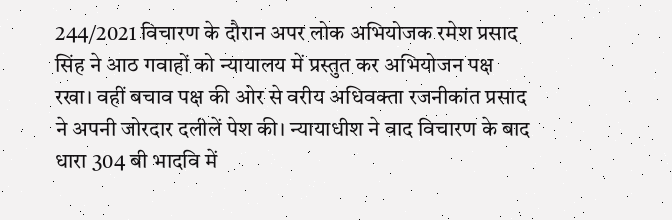244/2021 विचारण के दौरान अपर लोक अभियोजक रमेश प्रसाद सिंह ने आठ गवाहों को न्यायालय में प्रस्तुत कर अभियोजन पक्ष रखा। वहीं बचाव पक्ष की ओर से वरीय अधिवक्ता रजनीकांत प्रसाद ने अपनी जोरदार दलीलें पेश की। न्यायाधीश ने वाद विचारण के बाद धारा 304 बी भादवि में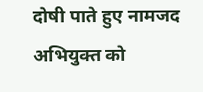दोषी पाते हुए नामजद अभियुक्त को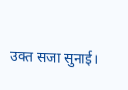उक्त सजा सुनाई।